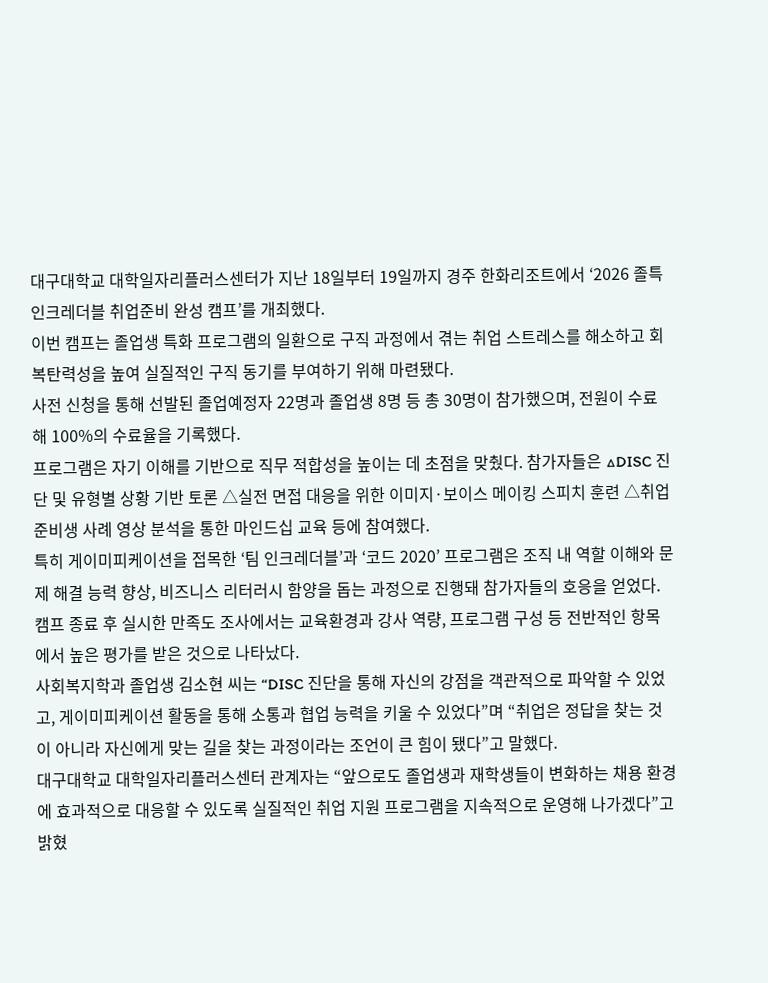대구대학교 대학일자리플러스센터가 지난 18일부터 19일까지 경주 한화리조트에서 ‘2026 졸특 인크레더블 취업준비 완성 캠프’를 개최했다.
이번 캠프는 졸업생 특화 프로그램의 일환으로 구직 과정에서 겪는 취업 스트레스를 해소하고 회복탄력성을 높여 실질적인 구직 동기를 부여하기 위해 마련됐다.
사전 신청을 통해 선발된 졸업예정자 22명과 졸업생 8명 등 총 30명이 참가했으며, 전원이 수료해 100%의 수료율을 기록했다.
프로그램은 자기 이해를 기반으로 직무 적합성을 높이는 데 초점을 맞췄다. 참가자들은 △DISC 진단 및 유형별 상황 기반 토론 △실전 면접 대응을 위한 이미지·보이스 메이킹 스피치 훈련 △취업 준비생 사례 영상 분석을 통한 마인드십 교육 등에 참여했다.
특히 게이미피케이션을 접목한 ‘팀 인크레더블’과 ‘코드 2020’ 프로그램은 조직 내 역할 이해와 문제 해결 능력 향상, 비즈니스 리터러시 함양을 돕는 과정으로 진행돼 참가자들의 호응을 얻었다.
캠프 종료 후 실시한 만족도 조사에서는 교육환경과 강사 역량, 프로그램 구성 등 전반적인 항목에서 높은 평가를 받은 것으로 나타났다.
사회복지학과 졸업생 김소현 씨는 “DISC 진단을 통해 자신의 강점을 객관적으로 파악할 수 있었고, 게이미피케이션 활동을 통해 소통과 협업 능력을 키울 수 있었다”며 “취업은 정답을 찾는 것이 아니라 자신에게 맞는 길을 찾는 과정이라는 조언이 큰 힘이 됐다”고 말했다.
대구대학교 대학일자리플러스센터 관계자는 “앞으로도 졸업생과 재학생들이 변화하는 채용 환경에 효과적으로 대응할 수 있도록 실질적인 취업 지원 프로그램을 지속적으로 운영해 나가겠다”고 밝혔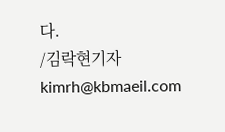다.
/김락현기자 kimrh@kbmaeil.com